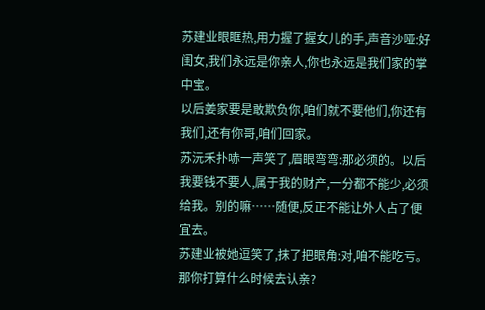苏建业眼眶热,用力握了握女儿的手,声音沙哑:好闺女,我们永远是你亲人,你也永远是我们家的掌中宝。
以后姜家要是敢欺负你,咱们就不要他们,你还有我们,还有你哥,咱们回家。
苏沅禾扑哧一声笑了,眉眼弯弯:那必须的。以后我要钱不要人,属于我的财产,一分都不能少,必须给我。别的嘛……随便,反正不能让外人占了便宜去。
苏建业被她逗笑了,抹了把眼角:对,咱不能吃亏。那你打算什么时候去认亲?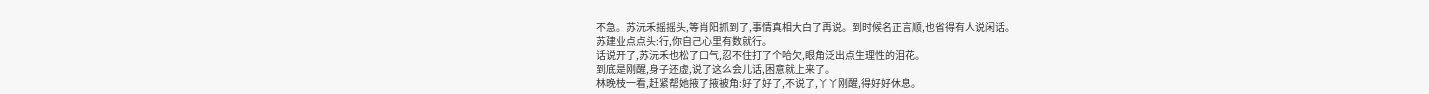不急。苏沅禾摇摇头,等肖阳抓到了,事情真相大白了再说。到时候名正言顺,也省得有人说闲话。
苏建业点点头:行,你自己心里有数就行。
话说开了,苏沅禾也松了口气,忍不住打了个哈欠,眼角泛出点生理性的泪花。
到底是刚醒,身子还虚,说了这么会儿话,困意就上来了。
林晚枝一看,赶紧帮她掖了掖被角:好了好了,不说了,丫丫刚醒,得好好休息。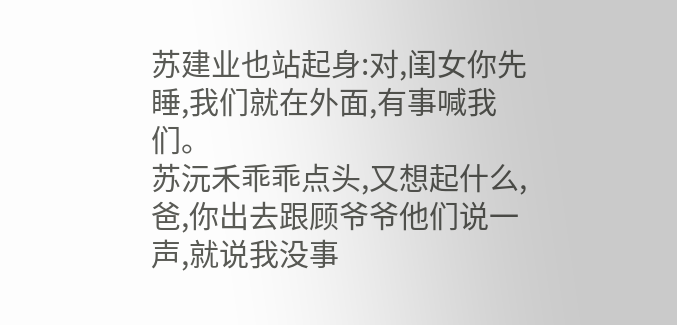苏建业也站起身:对,闺女你先睡,我们就在外面,有事喊我们。
苏沅禾乖乖点头,又想起什么,爸,你出去跟顾爷爷他们说一声,就说我没事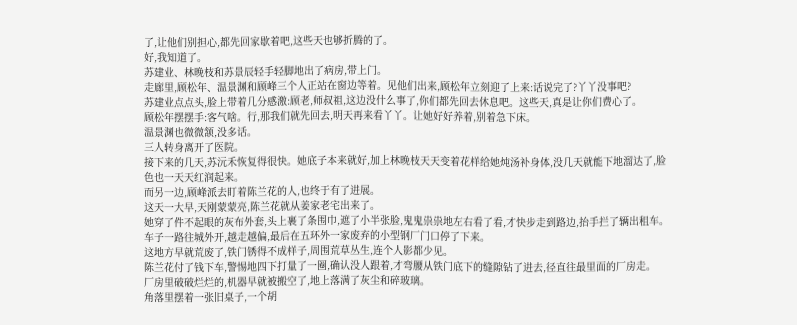了,让他们别担心,都先回家歇着吧,这些天也够折腾的了。
好,我知道了。
苏建业、林晚枝和苏景辰轻手轻脚地出了病房,带上门。
走廊里,顾松年、温景渊和顾峰三个人正站在窗边等着。见他们出来,顾松年立刻迎了上来:话说完了?丫丫没事吧?
苏建业点点头,脸上带着几分感激:顾老,师叔祖,这边没什么事了,你们都先回去休息吧。这些天,真是让你们费心了。
顾松年摆摆手:客气啥。行,那我们就先回去,明天再来看丫丫。让她好好养着,别着急下床。
温景渊也微微颔,没多话。
三人转身离开了医院。
接下来的几天,苏沅禾恢复得很快。她底子本来就好,加上林晚枝天天变着花样给她炖汤补身体,没几天就能下地溜达了,脸色也一天天红润起来。
而另一边,顾峰派去盯着陈兰花的人,也终于有了进展。
这天一大早,天刚蒙蒙亮,陈兰花就从姜家老宅出来了。
她穿了件不起眼的灰布外套,头上裹了条围巾,遮了小半张脸,鬼鬼祟祟地左右看了看,才快步走到路边,抬手拦了辆出租车。
车子一路往城外开,越走越偏,最后在五环外一家废弃的小型钢厂门口停了下来。
这地方早就荒废了,铁门锈得不成样子,周围荒草丛生,连个人影都少见。
陈兰花付了钱下车,警惕地四下打量了一圈,确认没人跟着,才弯腰从铁门底下的缝隙钻了进去,径直往最里面的厂房走。
厂房里破破烂烂的,机器早就被搬空了,地上落满了灰尘和碎玻璃。
角落里摆着一张旧桌子,一个胡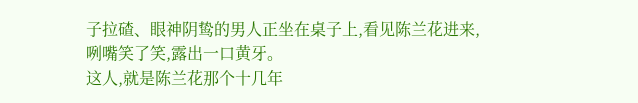子拉碴、眼神阴鸷的男人正坐在桌子上,看见陈兰花进来,咧嘴笑了笑,露出一口黄牙。
这人,就是陈兰花那个十几年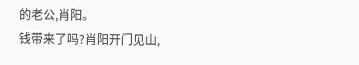的老公,肖阳。
钱带来了吗?肖阳开门见山,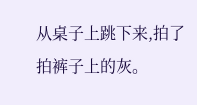从桌子上跳下来,拍了拍裤子上的灰。